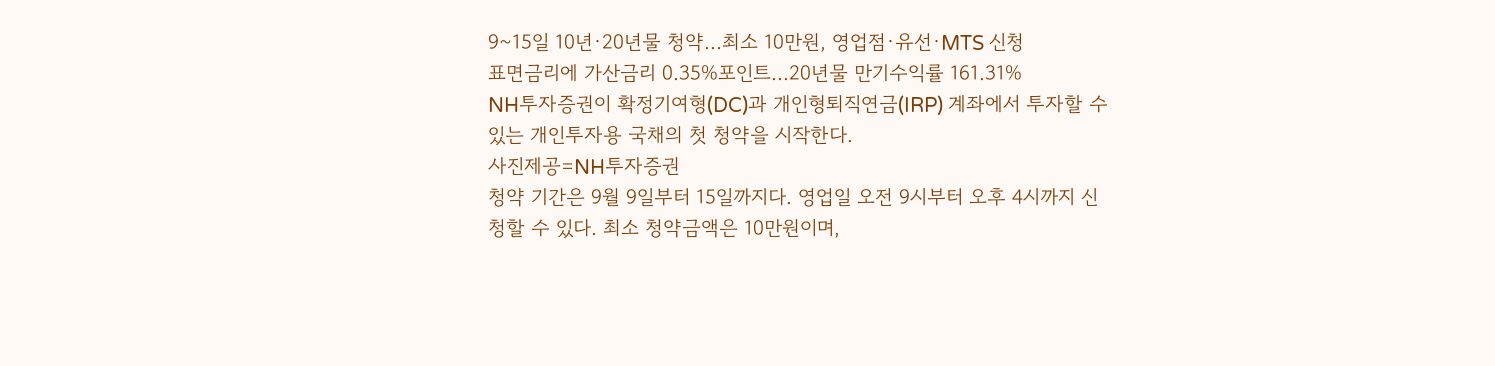9~15일 10년·20년물 청약...최소 10만원, 영업점·유선·MTS 신청
표면금리에 가산금리 0.35%포인트...20년물 만기수익률 161.31%
NH투자증권이 확정기여형(DC)과 개인형퇴직연금(IRP) 계좌에서 투자할 수 있는 개인투자용 국채의 첫 청약을 시작한다.
사진제공=NH투자증권
청약 기간은 9월 9일부터 15일까지다. 영업일 오전 9시부터 오후 4시까지 신청할 수 있다. 최소 청약금액은 10만원이며,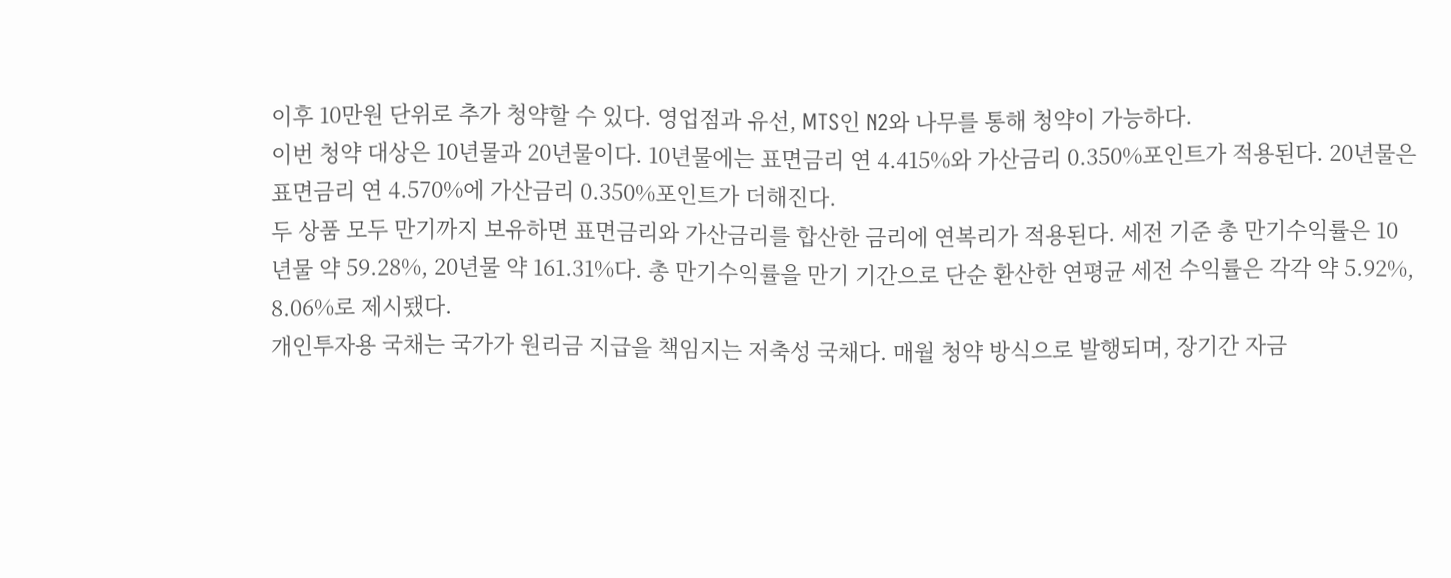이후 10만원 단위로 추가 청약할 수 있다. 영업점과 유선, MTS인 N2와 나무를 통해 청약이 가능하다.
이번 청약 대상은 10년물과 20년물이다. 10년물에는 표면금리 연 4.415%와 가산금리 0.350%포인트가 적용된다. 20년물은 표면금리 연 4.570%에 가산금리 0.350%포인트가 더해진다.
두 상품 모두 만기까지 보유하면 표면금리와 가산금리를 합산한 금리에 연복리가 적용된다. 세전 기준 총 만기수익률은 10년물 약 59.28%, 20년물 약 161.31%다. 총 만기수익률을 만기 기간으로 단순 환산한 연평균 세전 수익률은 각각 약 5.92%, 8.06%로 제시됐다.
개인투자용 국채는 국가가 원리금 지급을 책임지는 저축성 국채다. 매월 청약 방식으로 발행되며, 장기간 자금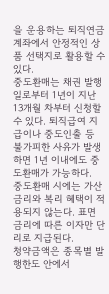을 운용하는 퇴직연금 계좌에서 안정적인 상품 선택지로 활용할 수 있다.
중도환매는 채권 발행일로부터 1년이 지난 13개월 차부터 신청할 수 있다. 퇴직급여 지급이나 중도인출 등 불가피한 사유가 발생하면 1년 이내에도 중도환매가 가능하다.
중도환매 시에는 가산금리와 복리 혜택이 적용되지 않는다. 표면금리에 따른 이자만 단리로 지급된다.
청약금액은 종목별 발행한도 안에서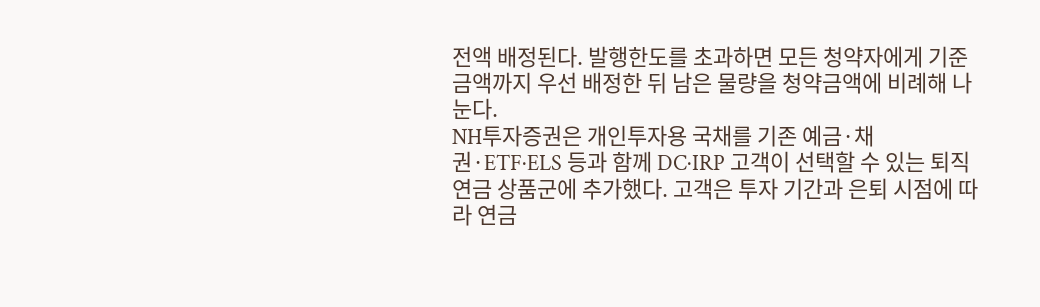전액 배정된다. 발행한도를 초과하면 모든 청약자에게 기준금액까지 우선 배정한 뒤 남은 물량을 청약금액에 비례해 나눈다.
NH투자증권은 개인투자용 국채를 기존 예금·채권·ETF·ELS 등과 함께 DC·IRP 고객이 선택할 수 있는 퇴직연금 상품군에 추가했다. 고객은 투자 기간과 은퇴 시점에 따라 연금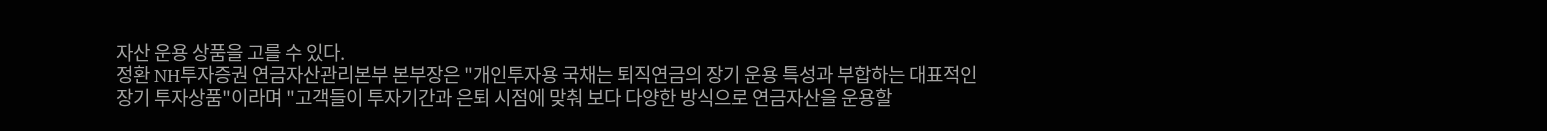자산 운용 상품을 고를 수 있다.
정환 NH투자증권 연금자산관리본부 본부장은 "개인투자용 국채는 퇴직연금의 장기 운용 특성과 부합하는 대표적인 장기 투자상품"이라며 "고객들이 투자기간과 은퇴 시점에 맞춰 보다 다양한 방식으로 연금자산을 운용할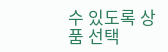수 있도록 상품 선택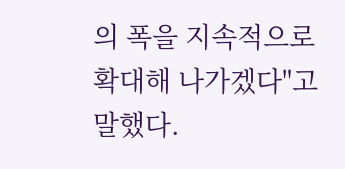의 폭을 지속적으로 확대해 나가겠다"고 말했다.